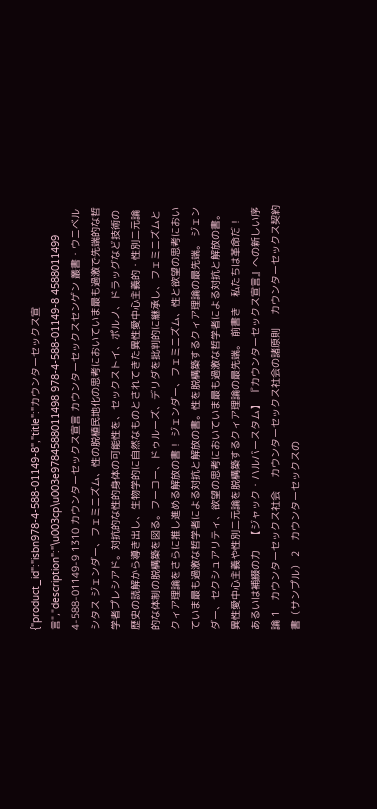{"product_id":"isbn978-4-588-01149-8","title":"カウンターセックス宣言","description":"\u003cp\u003e9784588011498 978-4-588-01149-8 4588011499 4-588-01149-9 1310 カウンターセックス宣言 カウンターセックスセンゲン 叢書・ウニベルシタス ジェンダー、フェミニズム、性の脱植民地化の思考においていま最も過激で先端的な哲学者プレシアド。対抗的な性的身体の可能性を、セックストイ、ポルノ、ドラッグなど技術の歴史の読解から導き出し、生物学的に自然なものとされてきた異性愛中心主義的・性別二元論的な体制の脱構築を図る。フーコー、ドゥルーズ、デリダを批判的に継承し、フェミニズムとクィア理論をさらに推し進める解放の書！ ジェンダー、フェミニズム、性と欲望の思考においていま最も過激な哲学者による対抗と解放の書。性を脱構築するクィア理論の最先端。 ジェンダー、セクシュアリティ、欲望の思考においていま最も過激な哲学者による対抗と解放の書。異性愛中心主義や性別二元論を脱構築するクィア理論の最先端。 前書き　私たちは革命だ！　あるいは補綴の力　【ジャック・ハルバースタム】 『カウンターセックス宣言』への新しい序論 1　カウンターセックス社会 　カウンターセックス社会の諸原則 　カウンターセックス契約書（サンプル） 2　カウンターセックスの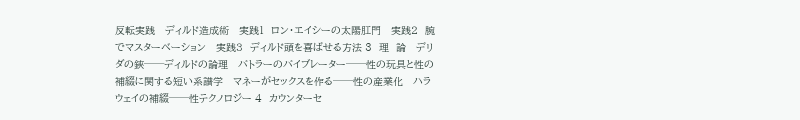反転実践 　ディルド造成術 　実践１　ロン・エイシーの太陽肛門 　実践２　腕でマスターベーション 　実践３　ディルド頭を喜ばせる方法 3　理　論 　デリダの鋏──ディルドの論理 　バトラーのバイブレーター──性の玩具と性の補綴に関する短い系譜学 　マネーがセックスを作る──性の産業化 　ハラウェイの補綴──性テクノロジー 4　カウンターセ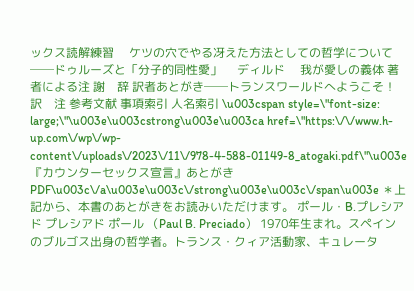ックス読解練習 　ケツの穴でやる冴えた方法としての哲学について──ドゥルーズと「分子的同性愛」 　ディルド 　我が愛しの義体 著者による注 謝　辞 訳者あとがき──トランスワールドへようこそ！ 訳　注 参考文献 事項索引 人名索引 \u003cspan style=\"font-size: large;\"\u003e\u003cstrong\u003e\u003ca href=\"https:\/\/www.h-up.com\/wp\/wp-content\/uploads\/2023\/11\/978-4-588-01149-8_atogaki.pdf\"\u003e『カウンターセックス宣言』あとがきPDF\u003c\/a\u003e\u003c\/strong\u003e\u003c\/span\u003e ＊上記から、本書のあとがきをお読みいただけます。 ポール・B.プレシアド プレシアド ポール （Paul B. Preciado） 1970年生まれ。スペインのブルゴス出身の哲学者。トランス・クィア活動家、キュレータ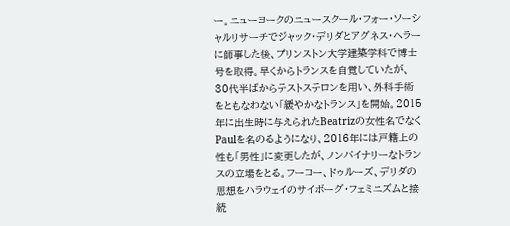ー。ニューヨークのニュースクール・フォー・ソーシャルリサーチでジャック・デリダとアグネス・ヘラーに師事した後、プリンストン大学建築学科で博士号を取得。早くからトランスを自覚していたが、30代半ばからテストステロンを用い、外科手術をともなわない「緩やかなトランス」を開始。2015年に出生時に与えられたBeatrizの女性名でなくPaulを名のるようになり、2016年には戸籍上の性も「男性」に変更したが、ノンバイナリーなトランスの立場をとる。フーコー、ドゥルーズ、デリダの思想をハラウェイのサイボーグ・フェミニズムと接続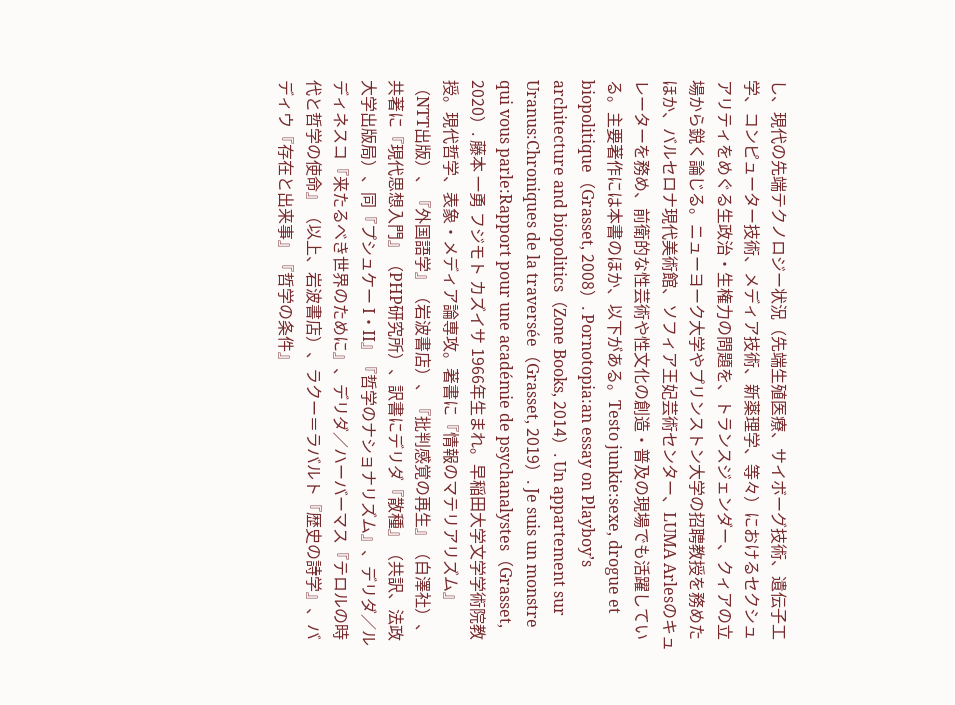し、現代の先端テクノロジー状況（先端生殖医療、サイボーグ技術、遺伝子工学、コンピューター技術、メディア技術、新薬理学、等々）におけるセクシュアリティをめぐる生政治・生権力の問題を、トランスジェンダー、クィアの立場から鋭く論じる。ニューヨーク大学やプリンストン大学の招聘教授を務めたほか、バルセロナ現代美術館、ソフィア王妃芸術センター、LUMA Arlesのキュレーターを務め、前衛的な性芸術や性文化の創造・普及の現場でも活躍している。主要著作には本書のほか、以下がある。Testo junkie:sexe, drogue et biopolitique（Grasset, 2008）. Pornotopia:an essay on Playboy’s architecture and biopolitics（Zone Books, 2014）. Un appartement sur Uranus:Chroniques de la traversée（Grasset, 2019）. Je suis un monstre qui vous parle:Rapport pour une académie de psychanalystes（Grasset, 2020）. 藤本 一勇 フジモト カズイサ 1966年生まれ。早稲田大学文学学術院教授。現代哲学、表象・メディア論専攻。著書に『情報のマテリアリズム』（NTT出版）、『外国語学』（岩波書店）、『批判感覚の再生』（白澤社）、共著に『現代思想入門』（PHP研究所）、訳書にデリダ『散種』（共訳、法政大学出版局）、同『プシュケー I・II』『哲学のナショナリズム』、デリダ／ルディネスコ『来たるべき世界のために』、デリダ／ハーバーマス『テロルの時代と哲学の使命』（以上、岩波書店）、ラクー＝ラバルト『歴史の詩学』、バディウ『存在と出来事』『哲学の条件』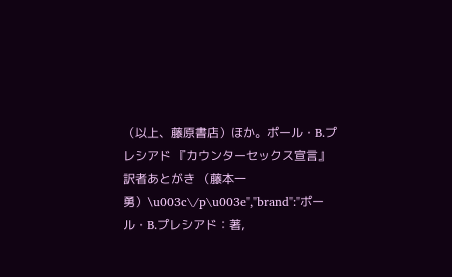（以上、藤原書店）ほか。ポール・B.プレシアド 『カウンターセックス宣言』 訳者あとがき （藤本一勇）\u003c\/p\u003e","brand":"ポール・B.プレシアド：著,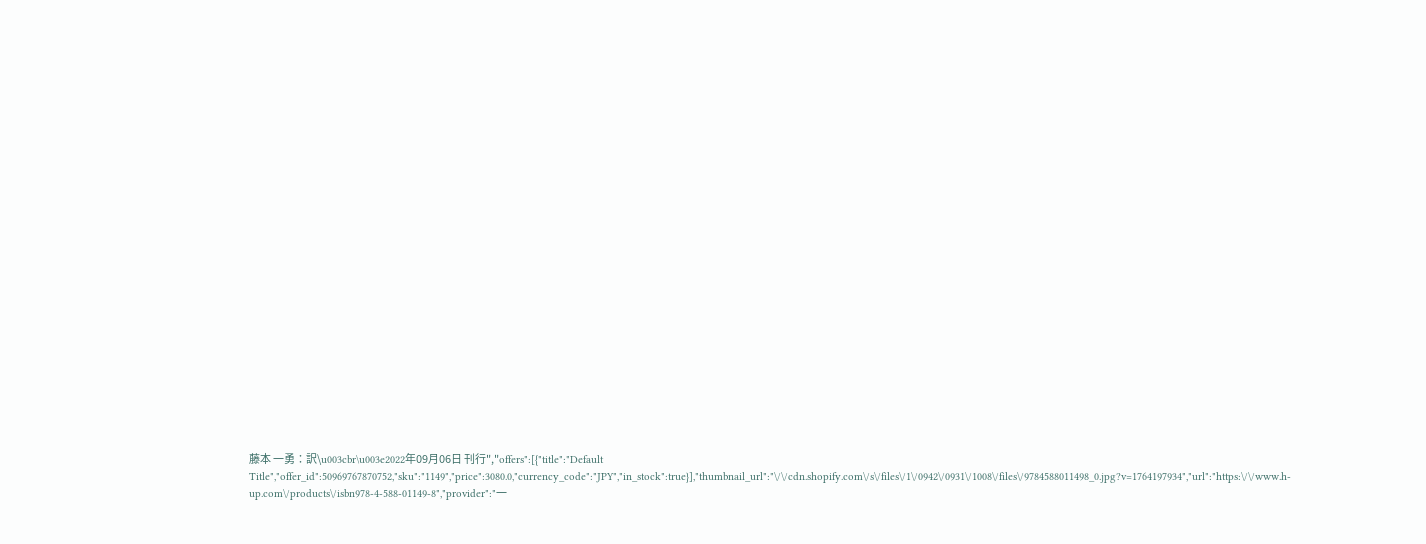藤本 一勇：訳\u003cbr\u003e2022年09月06日 刊行","offers":[{"title":"Default Title","offer_id":50969767870752,"sku":"1149","price":3080.0,"currency_code":"JPY","in_stock":true}],"thumbnail_url":"\/\/cdn.shopify.com\/s\/files\/1\/0942\/0931\/1008\/files\/9784588011498_0.jpg?v=1764197934","url":"https:\/\/www.h-up.com\/products\/isbn978-4-588-01149-8","provider":"一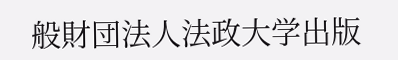般財団法人法政大学出版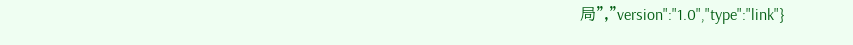局","version":"1.0","type":"link"}